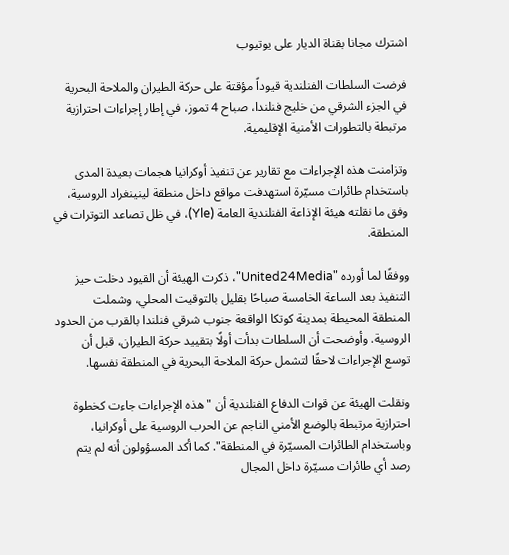اشترك مجانا بقناة الديار على يوتيوب

فرضت السلطات الفنلندية قيوداً مؤقتة على حركة الطيران والملاحة البحرية في الجزء الشرقي من خليج فنلندا، صباح 4 تموز، في إطار إجراءات احترازية مرتبطة بالتطورات الأمنية الإقليمية.

وتزامنت هذه الإجراءات مع تقارير عن تنفيذ أوكرانيا هجمات بعيدة المدى باستخدام طائرات مسيّرة استهدفت مواقع داخل منطقة لينينغراد الروسية، وفق ما نقلته هيئة الإذاعة الفنلندية العامة (Yle)، في ظل تصاعد التوترات في المنطقة.

ووفقًا لما أورده "United24Media"، ذكرت الهيئة أن القيود دخلت حيز التنفيذ بعد الساعة الخامسة صباحًا بقليل بالتوقيت المحلي، وشملت المنطقة المحيطة بمدينة كوتكا الواقعة جنوب شرقي فنلندا بالقرب من الحدود الروسية. وأوضحت أن السلطات بدأت أولًا بتقييد حركة الطيران، قبل أن توسع الإجراءات لاحقًا لتشمل حركة الملاحة البحرية في المنطقة نفسها.

ونقلت الهيئة عن قوات الدفاع الفنلندية أن "هذه الإجراءات جاءت كخطوة احترازية مرتبطة بالوضع الأمني الناجم عن الحرب الروسية على أوكرانيا، وباستخدام الطائرات المسيّرة في المنطقة". كما أكد المسؤولون أنه لم يتم رصد أي طائرات مسيّرة داخل المجال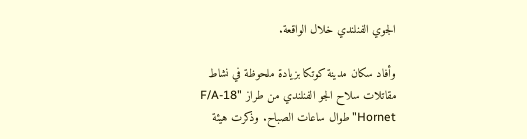الجوي الفنلندي خلال الواقعة.

وأفاد سكان مدينة كوتكا بزيادة ملحوظة في نشاط مقاتلات سلاح الجو الفنلندي من طراز "F/A-18 Hornet" طوال ساعات الصباح. وذكرت هيئة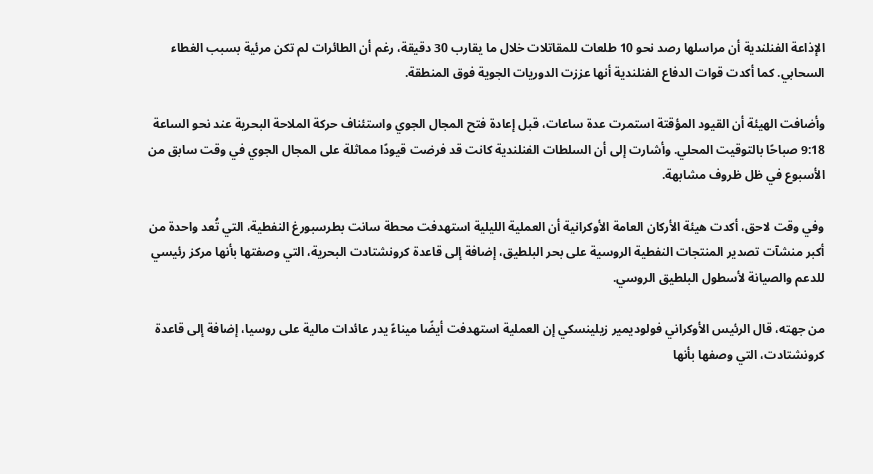الإذاعة الفنلندية أن مراسلها رصد نحو 10 طلعات للمقاتلات خلال ما يقارب 30 دقيقة، رغم أن الطائرات لم تكن مرئية بسبب الغطاء السحابي. كما أكدت قوات الدفاع الفنلندية أنها عززت الدوريات الجوية فوق المنطقة.

وأضافت الهيئة أن القيود المؤقتة استمرت عدة ساعات، قبل إعادة فتح المجال الجوي واستئناف حركة الملاحة البحرية عند نحو الساعة 9:18 صباحًا بالتوقيت المحلي. وأشارت إلى أن السلطات الفنلندية كانت قد فرضت قيودًا مماثلة على المجال الجوي في وقت سابق من الأسبوع في ظل ظروف مشابهة.

وفي وقت لاحق، أكدت هيئة الأركان العامة الأوكرانية أن العملية الليلية استهدفت محطة سانت بطرسبورغ النفطية، التي تُعد واحدة من أكبر منشآت تصدير المنتجات النفطية الروسية على بحر البلطيق، إضافة إلى قاعدة كرونشتادت البحرية، التي وصفتها بأنها مركز رئيسي للدعم والصيانة لأسطول البلطيق الروسي.

من جهته، قال الرئيس الأوكراني فولوديمير زيلينسكي إن العملية استهدفت أيضًا ميناءً يدر عائدات مالية على روسيا، إضافة إلى قاعدة كرونشتادت، التي وصفها بأنها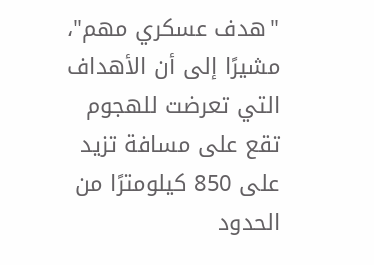"هدف عسكري مهم"، مشيرًا إلى أن الأهداف التي تعرضت للهجوم تقع على مسافة تزيد على 850 كيلومترًا من الحدود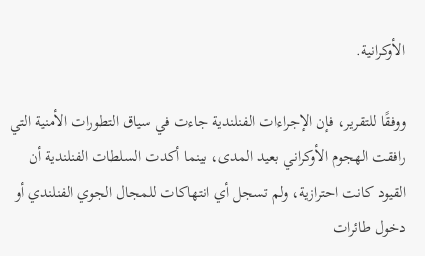الأوكرانية.

ووفقًا للتقرير، فإن الإجراءات الفنلندية جاءت في سياق التطورات الأمنية التي رافقت الهجوم الأوكراني بعيد المدى، بينما أكدت السلطات الفنلندية أن القيود كانت احترازية، ولم تسجل أي انتهاكات للمجال الجوي الفنلندي أو دخول طائرات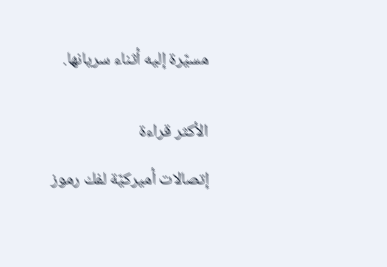مسيّرة إليه أثناء سريانها.


الأكثر قراءة

إتصالات أميركيّة لفك رموز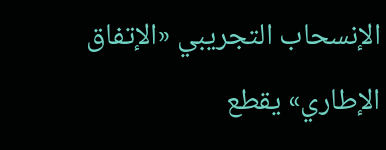الإنسحاب التجريبي «الإتفاق الإطاري» يقطع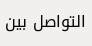التواصل بين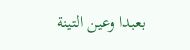بعبدا وعين التينة